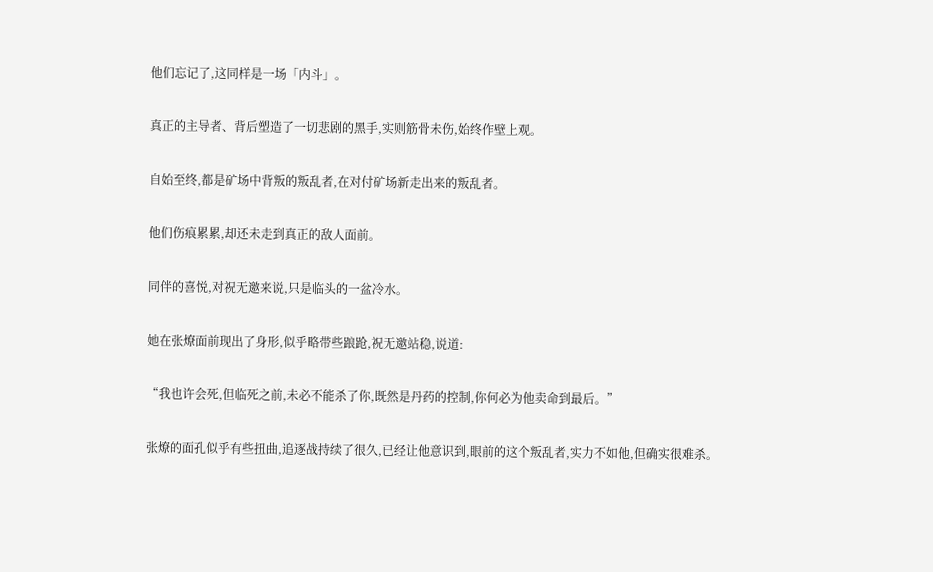他们忘记了,这同样是一场「内斗」。

真正的主导者、背后塑造了一切悲剧的黑手,实则筋骨未伤,始终作壁上观。

自始至终,都是矿场中背叛的叛乱者,在对付矿场新走出来的叛乱者。

他们伤痕累累,却还未走到真正的敌人面前。

同伴的喜悦,对祝无邀来说,只是临头的一盆冷水。

她在张燎面前现出了身形,似乎略带些踉跄,祝无邀站稳,说道:

“我也许会死,但临死之前,未必不能杀了你,既然是丹药的控制,你何必为他卖命到最后。”

张燎的面孔似乎有些扭曲,追逐战持续了很久,已经让他意识到,眼前的这个叛乱者,实力不如他,但确实很难杀。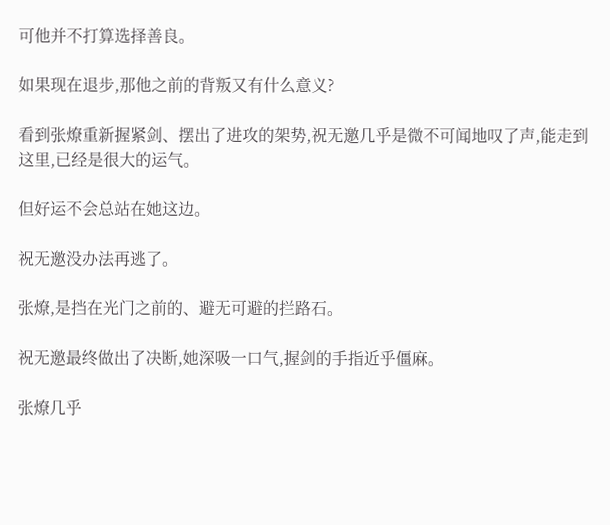可他并不打算选择善良。

如果现在退步,那他之前的背叛又有什么意义?

看到张燎重新握紧剑、摆出了进攻的架势,祝无邀几乎是微不可闻地叹了声,能走到这里,已经是很大的运气。

但好运不会总站在她这边。

祝无邀没办法再逃了。

张燎,是挡在光门之前的、避无可避的拦路石。

祝无邀最终做出了决断,她深吸一口气,握剑的手指近乎僵麻。

张燎几乎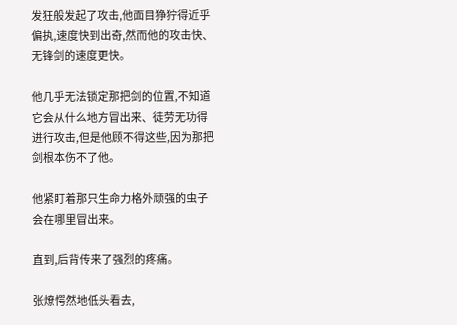发狂般发起了攻击,他面目狰狞得近乎偏执,速度快到出奇,然而他的攻击快、无锋剑的速度更快。

他几乎无法锁定那把剑的位置,不知道它会从什么地方冒出来、徒劳无功得进行攻击,但是他顾不得这些,因为那把剑根本伤不了他。

他紧盯着那只生命力格外顽强的虫子会在哪里冒出来。

直到,后背传来了强烈的疼痛。

张燎愕然地低头看去,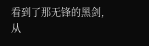看到了那无锋的黑剑,从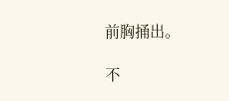前胸捅出。

不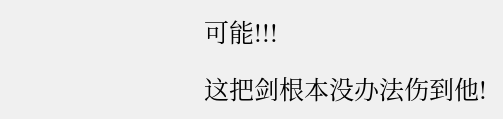可能!!!

这把剑根本没办法伤到他!